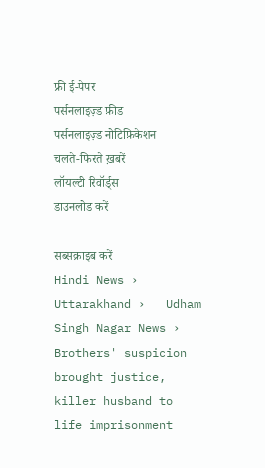फ्री ई-पेपर
पर्सनलाइज़्ड फ़ीड
पर्सनलाइज़्ड नोटिफ़िकेशन
चलते-फिरते ख़बरें
लॉयल्टी रिवॉर्ड्स
डाउनलोड करें

सब्सक्राइब करें
Hindi News ›   Uttarakhand ›   Udham Singh Nagar News ›   Brothers' suspicion brought justice, killer husband to life imprisonment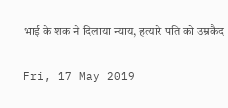भाई के शक ने दिलाया न्याय, हत्यारे पति को उम्रकैद

Fri, 17 May 2019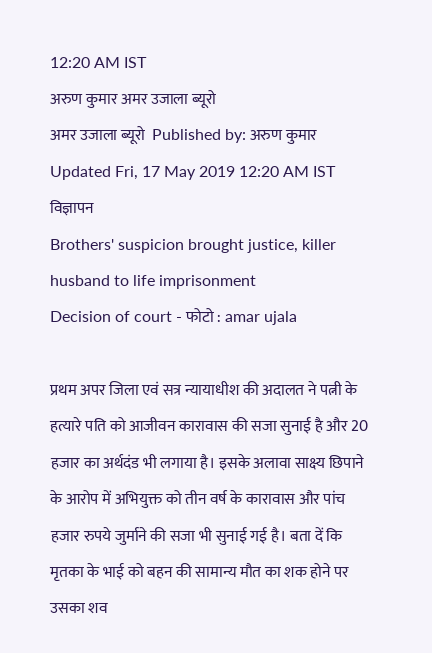12:20 AM IST
अरुण कुमार अमर उजाला ब्यूरो
अमर उजाला ब्यूरो  Published by: अरुण कुमार Updated Fri, 17 May 2019 12:20 AM IST
विज्ञापन
Brothers' suspicion brought justice, killer husband to life imprisonment
Decision of court - फोटो : amar ujala

प्रथम अपर जिला एवं सत्र न्यायाधीश की अदालत ने पत्नी के हत्यारे पति को आजीवन कारावास की सजा सुनाई है और 20 हजार का अर्थदंड भी लगाया है। इसके अलावा साक्ष्य छिपाने के आरोप में अभियुक्त को तीन वर्ष के कारावास और पांच हजार रुपये जुर्माने की सजा भी सुनाई गई है। बता दें कि मृतका के भाई को बहन की सामान्य मौत का शक होने पर उसका शव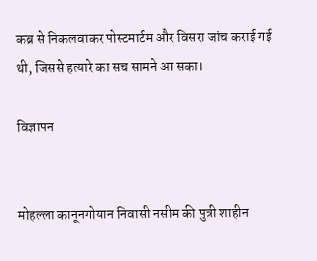कब्र से निकलवाकर पोस्टमार्टम और विसरा जांच कराई गई थी, जिससे हत्यारे का सच सामने आ सका।

विज्ञापन


मोहल्ला कानूनगोयान निवासी नसीम की पुत्री शाहीन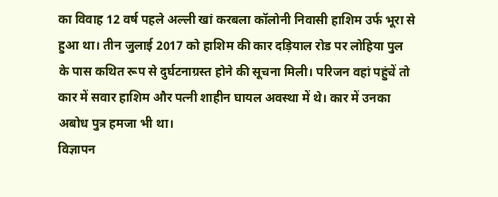का विवाह 12 वर्ष पहले अल्ली खां करबला कॉलोनी निवासी हाशिम उर्फ भूरा से हुआ था। तीन जुलाई 2017 को हाशिम की कार दड़ियाल रोड पर लोहिया पुल के पास कथित रूप से दुर्घटनाग्रस्त होने की सूचना मिली। परिजन वहां पहुंचें तो कार में सवार हाशिम और पत्नी शाहीन घायल अवस्था में थे। कार में उनका अबोध पुत्र हमजा भी था।
विज्ञापन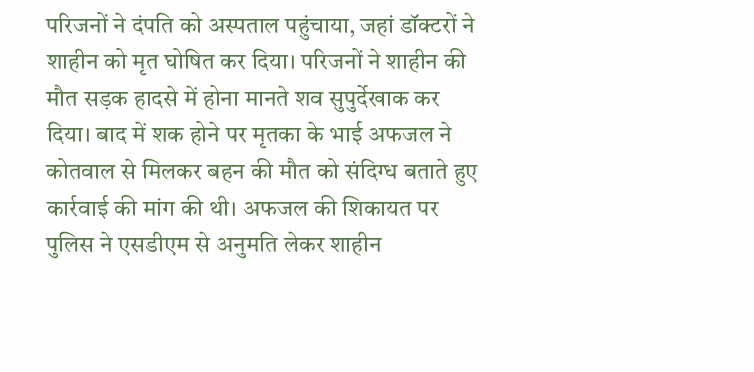परिजनों ने दंपति को अस्पताल पहुंचाया, जहां डॉक्टरों ने शाहीन को मृत घोषित कर दिया। परिजनों ने शाहीन की मौत सड़क हादसे में होना मानते शव सुपुर्देखाक कर दिया। बाद में शक होने पर मृतका के भाई अफजल ने कोतवाल से मिलकर बहन की मौत को संदिग्ध बताते हुए कार्रवाई की मांग की थी। अफजल की शिकायत पर पुलिस ने एसडीएम से अनुमति लेकर शाहीन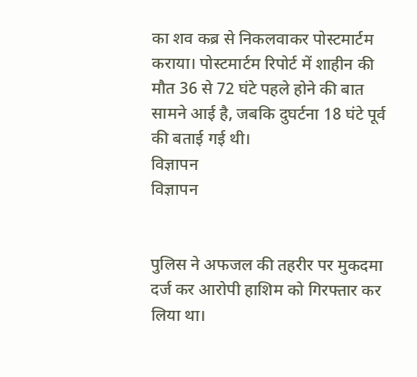का शव कब्र से निकलवाकर पोस्टमार्टम कराया। पोस्टमार्टम रिपोर्ट में शाहीन की मौत 36 से 72 घंटे पहले होने की बात सामने आई है, जबकि दुघर्टना 18 घंटे पूर्व की बताई गई थी।
विज्ञापन
विज्ञापन


पुलिस ने अफजल की तहरीर पर मुकदमा दर्ज कर आरोपी हाशिम को गिरफ्तार कर लिया था।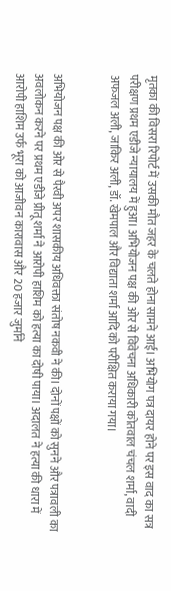मृतका की विसरा रिपोर्ट में उसकी मौत जहर के चलते होना सामने आई। अभियोग पत्र दायर होने पर इस वाद का सत्र परीक्षण प्रथम एडीजे न्यायालय में हुआ। अभियोजन पक्ष की ओर से विवेचना अधिकारी कोतवाल चंचल शर्मा, वादी अफजल अली, जाकिर अली, डॉ. खेमपाल और विद्याता शर्मा आदि को परीक्षित कराया गया।


अभियोजन पक्ष की ओर से पैरवी अपर शासकीय अधिवक्ता संतोष नकवी ने की। दोनों पक्षों को सुनने और पत्रावली का अवलोकन करने पर प्रथम एडीजे प्रीतू शर्मा ने आरोपी हाशिम को हत्या का दोषी पाया। अदालत ने हत्या की धारा में आरोपी हाशिम उर्फ भूरा को आजीवन कारावास और 20 हजार जुर्माने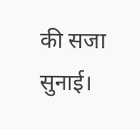की सजा सुनाई।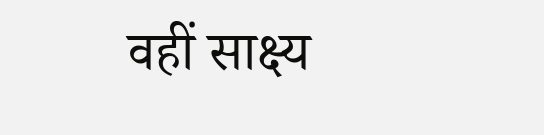वहीं साक्ष्य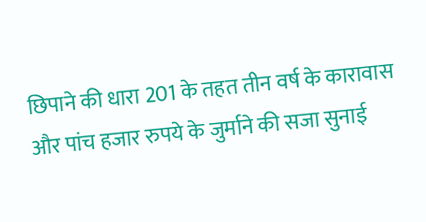छिपाने की धारा 201 के तहत तीन वर्ष के कारावास और पांच हजार रुपये के जुर्माने की सजा सुनाई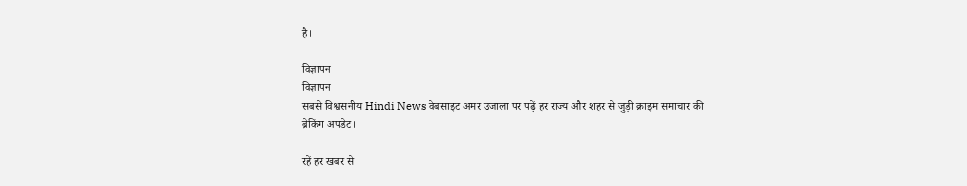है।

विज्ञापन
विज्ञापन
सबसे विश्वसनीय Hindi News वेबसाइट अमर उजाला पर पढ़ें हर राज्य और शहर से जुड़ी क्राइम समाचार की
ब्रेकिंग अपडेट।

रहें हर खबर से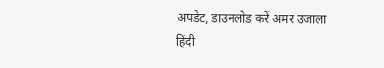अपडेट, डाउनलोड करें अमर उजाला हिंदी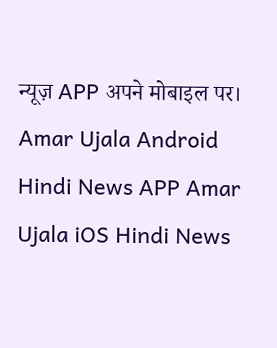न्यूज़ APP अपने मोबाइल पर।
Amar Ujala Android Hindi News APP Amar Ujala iOS Hindi News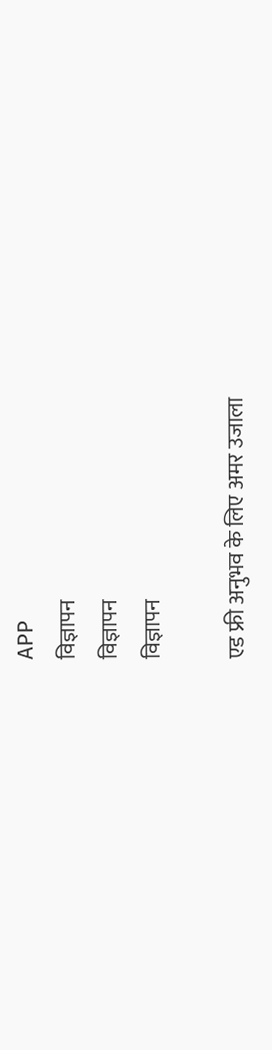APP
विज्ञापन
विज्ञापन
विज्ञापन

एड फ्री अनुभव के लिए अमर उजाला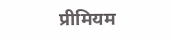प्रीमियम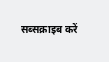सब्सक्राइब करें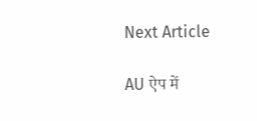Next Article

AU ऐप में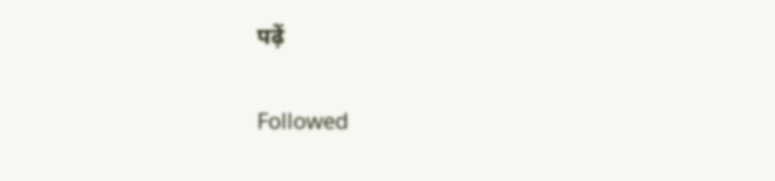पढ़ें

Followed